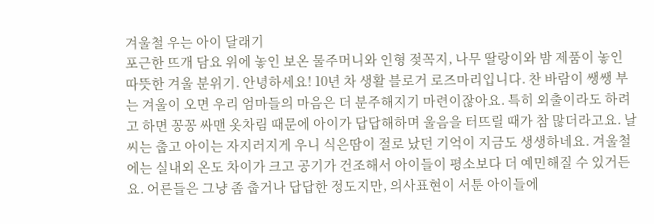겨울철 우는 아이 달래기
포근한 뜨개 담요 위에 놓인 보온 물주머니와 인형 젖꼭지, 나무 딸랑이와 밤 제품이 놓인 따뜻한 겨울 분위기. 안녕하세요! 10년 차 생활 블로거 로즈마리입니다. 찬 바람이 쌩쌩 부는 겨울이 오면 우리 엄마들의 마음은 더 분주해지기 마련이잖아요. 특히 외출이라도 하려고 하면 꽁꽁 싸맨 옷차림 때문에 아이가 답답해하며 울음을 터뜨릴 때가 참 많더라고요. 날씨는 춥고 아이는 자지러지게 우니 식은땀이 절로 났던 기억이 지금도 생생하네요. 겨울철에는 실내외 온도 차이가 크고 공기가 건조해서 아이들이 평소보다 더 예민해질 수 있거든요. 어른들은 그냥 좀 춥거나 답답한 정도지만, 의사표현이 서툰 아이들에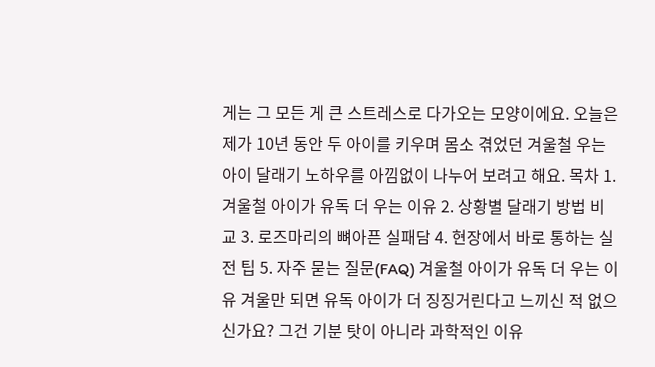게는 그 모든 게 큰 스트레스로 다가오는 모양이에요. 오늘은 제가 10년 동안 두 아이를 키우며 몸소 겪었던 겨울철 우는 아이 달래기 노하우를 아낌없이 나누어 보려고 해요. 목차 1. 겨울철 아이가 유독 더 우는 이유 2. 상황별 달래기 방법 비교 3. 로즈마리의 뼈아픈 실패담 4. 현장에서 바로 통하는 실전 팁 5. 자주 묻는 질문(FAQ) 겨울철 아이가 유독 더 우는 이유 겨울만 되면 유독 아이가 더 징징거린다고 느끼신 적 없으신가요? 그건 기분 탓이 아니라 과학적인 이유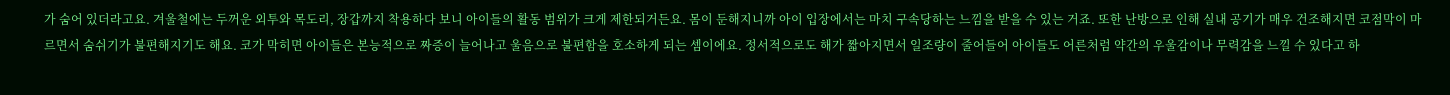가 숨어 있더라고요. 겨울철에는 두꺼운 외투와 목도리, 장갑까지 착용하다 보니 아이들의 활동 범위가 크게 제한되거든요. 몸이 둔해지니까 아이 입장에서는 마치 구속당하는 느낌을 받을 수 있는 거죠. 또한 난방으로 인해 실내 공기가 매우 건조해지면 코점막이 마르면서 숨쉬기가 불편해지기도 해요. 코가 막히면 아이들은 본능적으로 짜증이 늘어나고 울음으로 불편함을 호소하게 되는 셈이에요. 정서적으로도 해가 짧아지면서 일조량이 줄어들어 아이들도 어른처럼 약간의 우울감이나 무력감을 느낄 수 있다고 하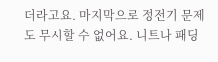더라고요. 마지막으로 정전기 문제도 무시할 수 없어요. 니트나 패딩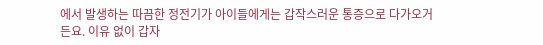에서 발생하는 따끔한 정전기가 아이들에게는 갑작스러운 통증으로 다가오거든요. 이유 없이 갑자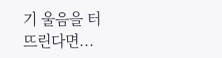기 울음을 터뜨린다면...